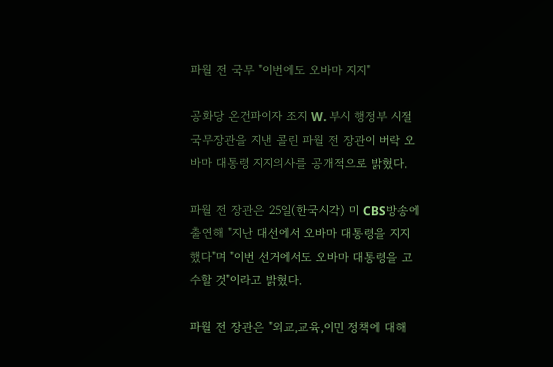파월 전 국무 "이번에도 오바마 지지"

공화당 온건파이자 조지 W. 부시 행정부 시절 국무장관을 지낸 콜린 파월 전 장관이 버락 오바마 대통령 지지의사를 공개적으로 밝혔다.

파월 전 장관은 25일(한국시각) 미 CBS방송에 출연해 "지난 대선에서 오바마 대통령을 지지했다"며 "이번 선거에서도 오바마 대통령을 고수할 것"이라고 밝혔다.

파월 전 장관은 "외교,교육,이민 정책에 대해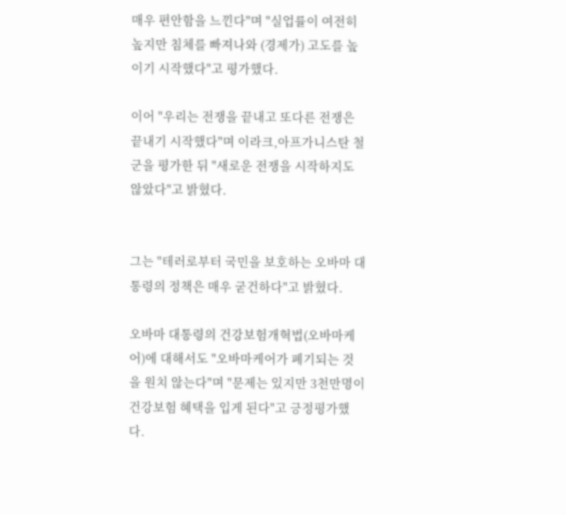매우 편안함을 느낀다"며 "실업률이 여전히 높지만 침체를 빠져나와 (경제가) 고도를 높이기 시작했다"고 평가했다.

이어 "우리는 전쟁을 끝내고 또다른 전쟁은 끝내기 시작했다"며 이라크,아프가니스탄 철군을 평가한 뒤 "새로운 전쟁을 시작하지도 않았다"고 밝혔다.


그는 "테러로부터 국민을 보호하는 오바마 대통령의 정책은 매우 굳건하다"고 밝혔다.

오바마 대통령의 건강보험개혁법(오바마케어)에 대해서도 "오바마케어가 폐기되는 것을 원치 않는다"며 "문제는 있지만 3천만명이 건강보험 혜택을 입게 된다"고 긍정평가했다.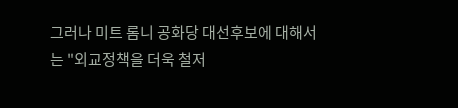그러나 미트 롬니 공화당 대선후보에 대해서는 "외교정책을 더욱 철저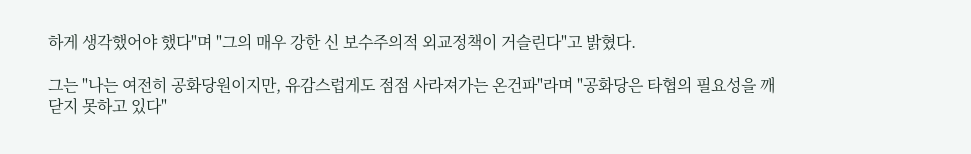하게 생각했어야 했다"며 "그의 매우 강한 신 보수주의적 외교정책이 거슬린다"고 밝혔다.

그는 "나는 여전히 공화당원이지만, 유감스럽게도 점점 사라져가는 온건파"라며 "공화당은 타협의 필요성을 깨닫지 못하고 있다"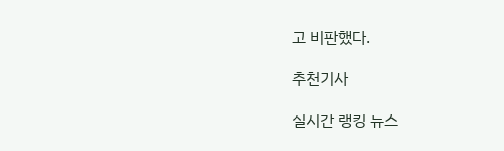고 비판했다.

추천기사

실시간 랭킹 뉴스